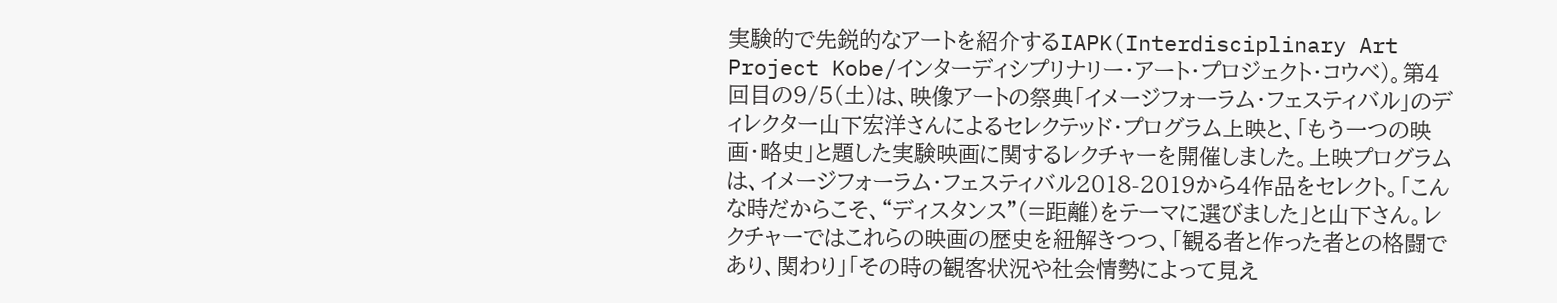実験的で先鋭的なアートを紹介するIAPK(Interdisciplinary Art Project Kobe/インターディシプリナリー・アート・プロジェクト・コウベ)。第4回目の9/5(土)は、映像アートの祭典「イメージフォーラム・フェスティバル」のディレクター山下宏洋さんによるセレクテッド・プログラム上映と、「もう一つの映画・略史」と題した実験映画に関するレクチャーを開催しました。上映プログラムは、イメージフォーラム・フェスティバル2018-2019から4作品をセレクト。「こんな時だからこそ、“ディスタンス”(=距離)をテーマに選びました」と山下さん。レクチャーではこれらの映画の歴史を紐解きつつ、「観る者と作った者との格闘であり、関わり」「その時の観客状況や社会情勢によって見え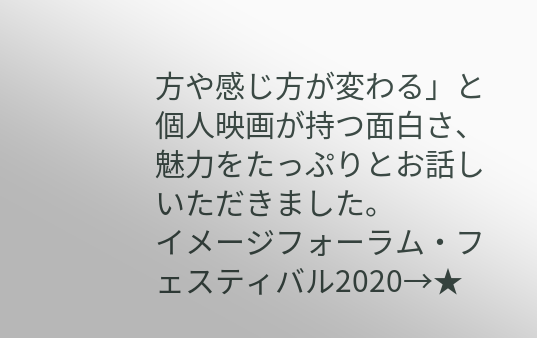方や感じ方が変わる」と個人映画が持つ面白さ、魅力をたっぷりとお話しいただきました。
イメージフォーラム・フェスティバル2020→★